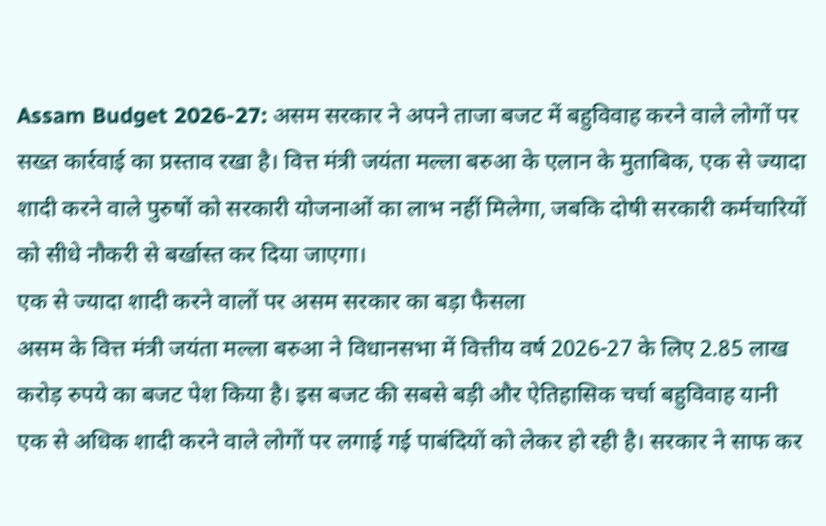Assam Budget 2026-27: असम सरकार ने अपने ताजा बजट में बहुविवाह करने वाले लोगों पर सख्त कार्रवाई का प्रस्ताव रखा है। वित्त मंत्री जयंता मल्ला बरुआ के एलान के मुताबिक, एक से ज्यादा शादी करने वाले पुरुषों को सरकारी योजनाओं का लाभ नहीं मिलेगा, जबकि दोषी सरकारी कर्मचारियों को सीधे नौकरी से बर्खास्त कर दिया जाएगा।
एक से ज्यादा शादी करने वालों पर असम सरकार का बड़ा फैसला
असम के वित्त मंत्री जयंता मल्ला बरुआ ने विधानसभा में वित्तीय वर्ष 2026-27 के लिए 2.85 लाख करोड़ रुपये का बजट पेश किया है। इस बजट की सबसे बड़ी और ऐतिहासिक चर्चा बहुविवाह यानी एक से अधिक शादी करने वाले लोगों पर लगाई गई पाबंदियों को लेकर हो रही है। सरकार ने साफ कर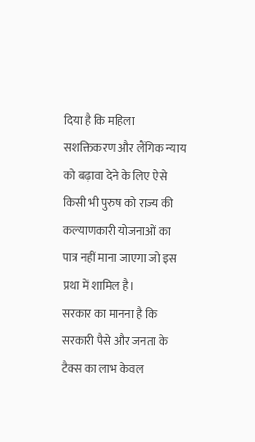दिया है कि महिला सशक्तिकरण और लैंगिक न्याय को बढ़ावा देने के लिए ऐसे किसी भी पुरुष को राज्य की कल्याणकारी योजनाओं का पात्र नहीं माना जाएगा जो इस प्रथा में शामिल है।
सरकार का मानना है कि सरकारी पैसे और जनता के टैक्स का लाभ केवल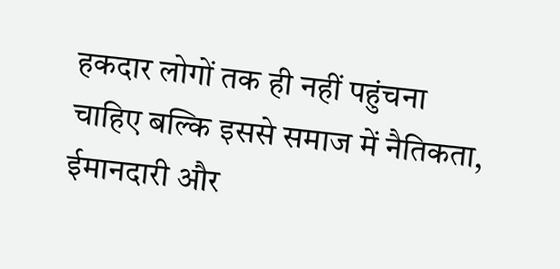हकदार लोगों तक ही नहीं पहुंचना चाहिए बल्कि इससे समाज में नैतिकता, ईमानदारी और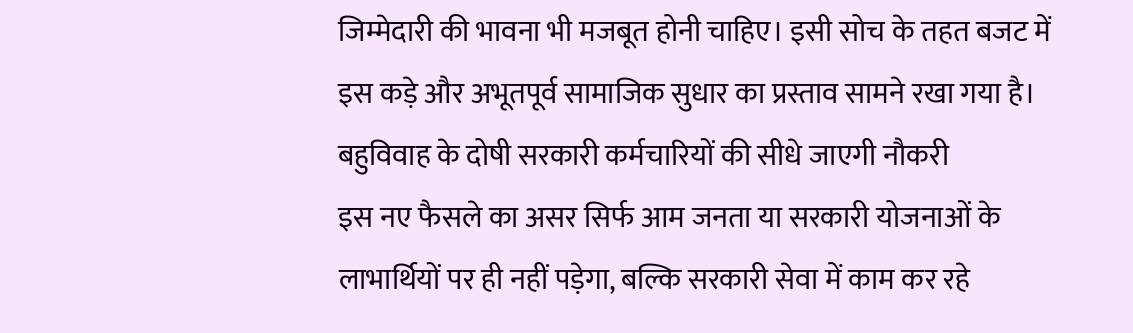जिम्मेदारी की भावना भी मजबूत होनी चाहिए। इसी सोच के तहत बजट में इस कड़े और अभूतपूर्व सामाजिक सुधार का प्रस्ताव सामने रखा गया है।
बहुविवाह के दोषी सरकारी कर्मचारियों की सीधे जाएगी नौकरी
इस नए फैसले का असर सिर्फ आम जनता या सरकारी योजनाओं के लाभार्थियों पर ही नहीं पड़ेगा, बल्कि सरकारी सेवा में काम कर रहे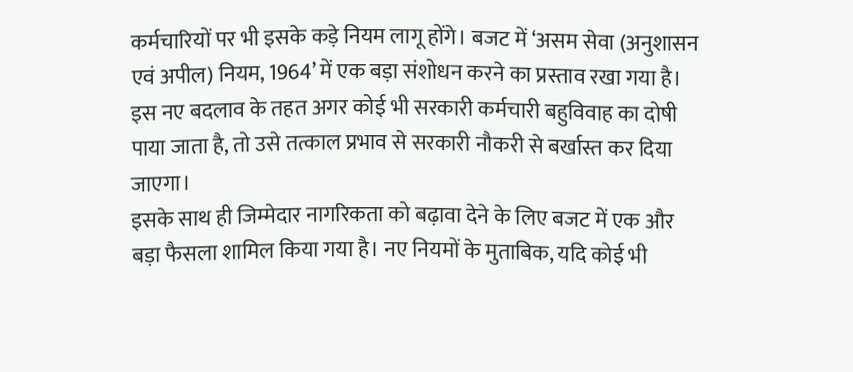कर्मचारियों पर भी इसके कड़े नियम लागू होंगे। बजट में ‘असम सेवा (अनुशासन एवं अपील) नियम, 1964’ में एक बड़ा संशोधन करने का प्रस्ताव रखा गया है। इस नए बदलाव के तहत अगर कोई भी सरकारी कर्मचारी बहुविवाह का दोषी पाया जाता है, तो उसे तत्काल प्रभाव से सरकारी नौकरी से बर्खास्त कर दिया जाएगा।
इसके साथ ही जिम्मेदार नागरिकता को बढ़ावा देने के लिए बजट में एक और बड़ा फैसला शामिल किया गया है। नए नियमों के मुताबिक, यदि कोई भी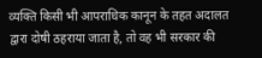व्यक्ति किसी भी आपराधिक कानून के तहत अदालत द्वारा दोषी ठहराया जाता है, तो वह भी सरकार की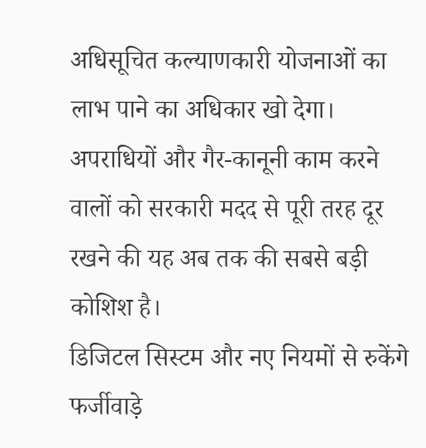अधिसूचित कल्याणकारी योजनाओं का लाभ पाने का अधिकार खो देगा। अपराधियों और गैर-कानूनी काम करने वालों को सरकारी मदद से पूरी तरह दूर रखने की यह अब तक की सबसे बड़ी कोशिश है।
डिजिटल सिस्टम और नए नियमों से रुकेंगे फर्जीवाड़े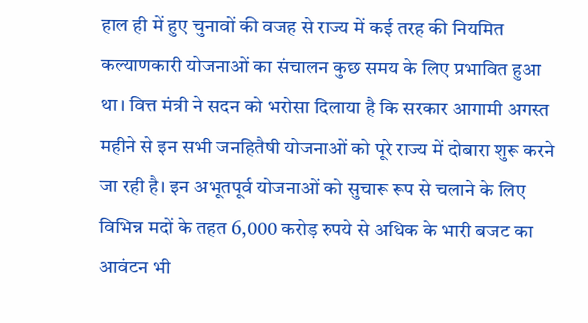हाल ही में हुए चुनावों की वजह से राज्य में कई तरह की नियमित कल्याणकारी योजनाओं का संचालन कुछ समय के लिए प्रभावित हुआ था। वित्त मंत्री ने सदन को भरोसा दिलाया है कि सरकार आगामी अगस्त महीने से इन सभी जनहितैषी योजनाओं को पूरे राज्य में दोबारा शुरू करने जा रही है। इन अभूतपूर्व योजनाओं को सुचारू रूप से चलाने के लिए विभिन्न मदों के तहत 6,000 करोड़ रुपये से अधिक के भारी बजट का आवंटन भी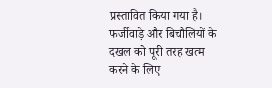प्रस्तावित किया गया है।
फर्जीवाड़े और बिचौलियों के दखल को पूरी तरह खत्म करने के लिए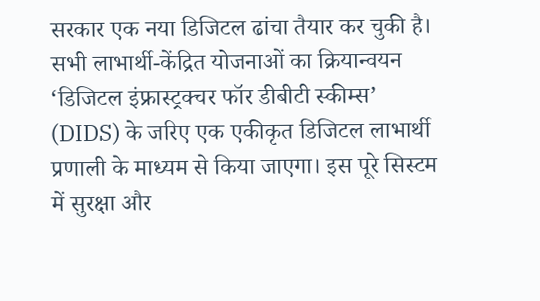सरकार एक नया डिजिटल ढांचा तैयार कर चुकी है। सभी लाभार्थी-केंद्रित योजनाओं का क्रियान्वयन ‘डिजिटल इंफ्रास्ट्रक्चर फॉर डीबीटी स्कीम्स’ (DIDS) के जरिए एक एकीकृत डिजिटल लाभार्थी प्रणाली के माध्यम से किया जाएगा। इस पूरे सिस्टम में सुरक्षा और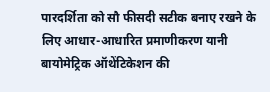पारदर्शिता को सौ फीसदी सटीक बनाए रखने के लिए आधार-आधारित प्रमाणीकरण यानी बायोमेट्रिक ऑथेंटिकेशन की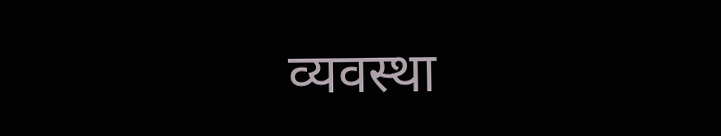व्यवस्था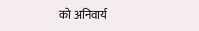को अनिवार्य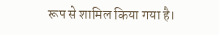रूप से शामिल किया गया है।